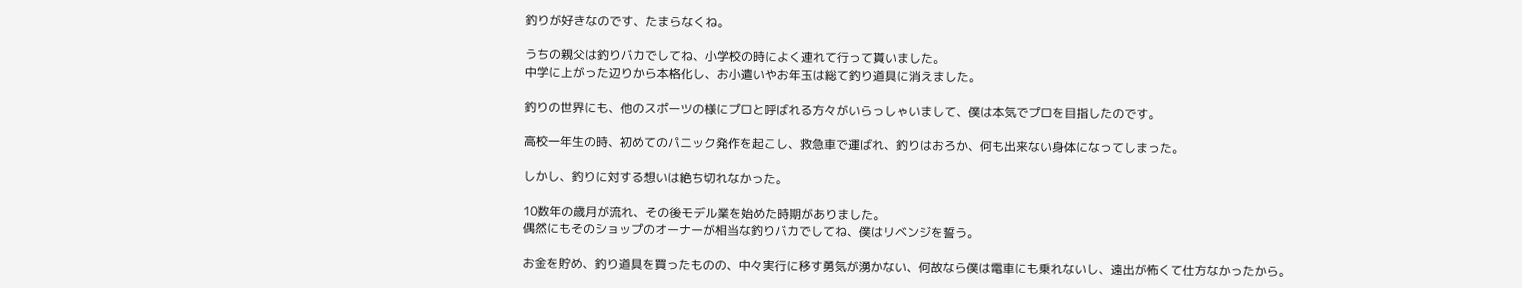釣りが好きなのです、たまらなくね。

うちの親父は釣りバカでしてね、小学校の時によく連れて行って貰いました。
中学に上がった辺りから本格化し、お小遣いやお年玉は総て釣り道具に消えました。

釣りの世界にも、他のスポーツの様にプロと呼ばれる方々がいらっしゃいまして、僕は本気でプロを目指したのです。

高校一年生の時、初めてのパニック発作を起こし、救急車で運ばれ、釣りはおろか、何も出来ない身体になってしまった。

しかし、釣りに対する想いは絶ち切れなかった。

10数年の歳月が流れ、その後モデル業を始めた時期がありました。
偶然にもそのショップのオーナーが相当な釣りバカでしてね、僕はリベンジを誓う。

お金を貯め、釣り道具を買ったものの、中々実行に移す勇気が湧かない、何故なら僕は電車にも乗れないし、遠出が怖くて仕方なかったから。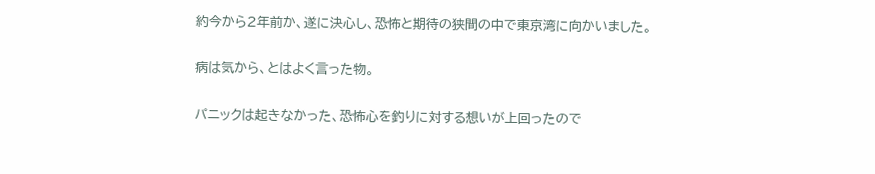約今から2年前か、遂に決心し、恐怖と期待の狭間の中で東京湾に向かいました。

病は気から、とはよく言った物。

パニックは起きなかった、恐怖心を釣りに対する想いが上回ったので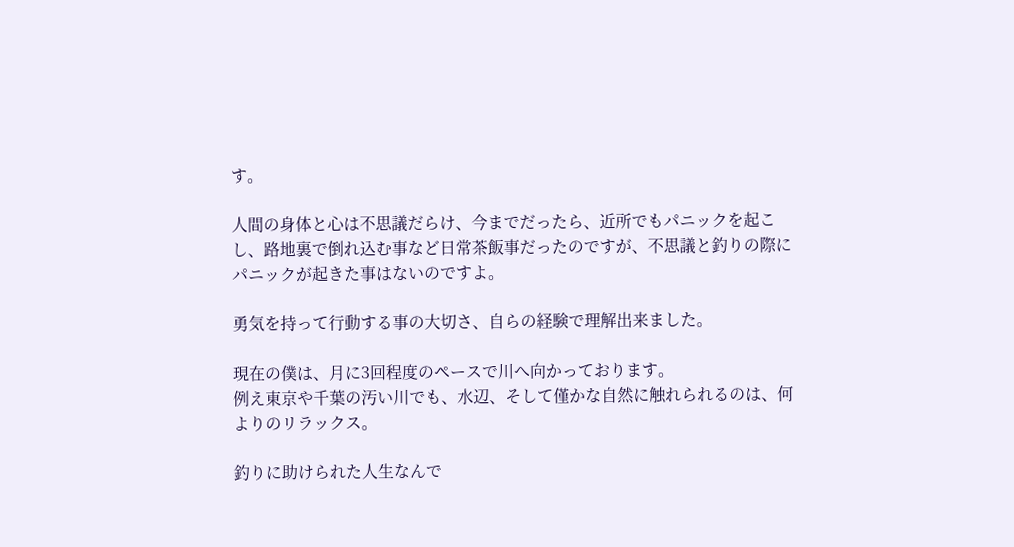す。

人間の身体と心は不思議だらけ、今までだったら、近所でもパニックを起こし、路地裏で倒れ込む事など日常茶飯事だったのですが、不思議と釣りの際にパニックが起きた事はないのですよ。

勇気を持って行動する事の大切さ、自らの経験で理解出来ました。

現在の僕は、月に3回程度のペースで川へ向かっております。
例え東京や千葉の汚い川でも、水辺、そして僅かな自然に触れられるのは、何よりのリラックス。

釣りに助けられた人生なんで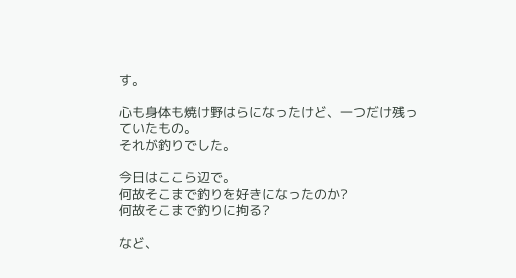す。

心も身体も焼け野はらになったけど、一つだけ残っていたもの。
それが釣りでした。

今日はここら辺で。
何故そこまで釣りを好きになったのか?
何故そこまで釣りに拘る?

など、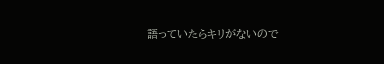語っていたらキリがないので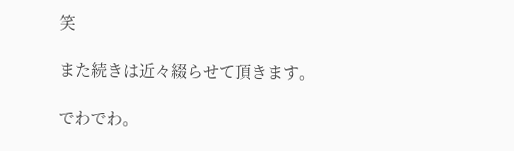笑

また続きは近々綴らせて頂きます。

でわでわ。